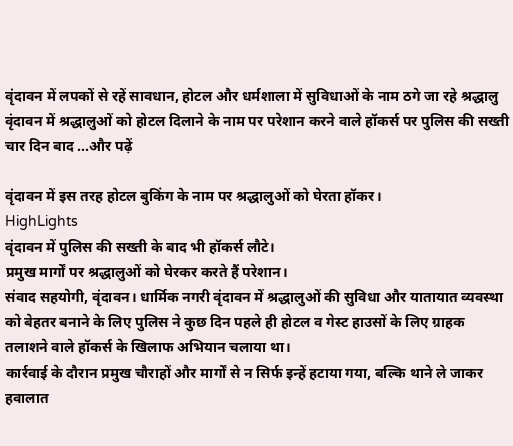वृंदावन में लपकों से रहें सावधान, होटल और धर्मशाला में सुविधाओं के नाम ठगे जा रहे श्रद्धालु
वृंदावन में श्रद्धालुओं को होटल दिलाने के नाम पर परेशान करने वाले हॉकर्स पर पुलिस की सख्ती चार दिन बाद ...और पढ़ें

वृंदावन में इस तरह होटल बुकिंग के नाम पर श्रद्धालुओं को घेरता हॉकर।
HighLights
वृंदावन में पुलिस की सख्ती के बाद भी हॉकर्स लौटे।
प्रमुख मार्गों पर श्रद्धालुओं को घेरकर करते हैं परेशान।
संवाद सहयोगी, वृंदावन। धार्मिक नगरी वृंदावन में श्रद्धालुओं की सुविधा और यातायात व्यवस्था को बेहतर बनाने के लिए पुलिस ने कुछ दिन पहले ही होटल व गेस्ट हाउसों के लिए ग्राहक तलाशने वाले हॉकर्स के खिलाफ अभियान चलाया था।
कार्रवाई के दौरान प्रमुख चौराहों और मार्गों से न सिर्फ इन्हें हटाया गया, बल्कि थाने ले जाकर हवालात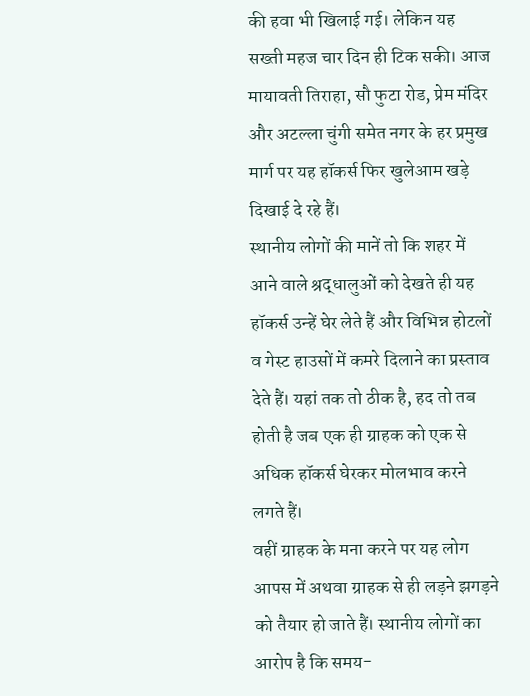की हवा भी खिलाई गई। लेकिन यह सख्ती महज चार दिन ही टिक सकी। आज मायावती तिराहा, सौ फुटा रोड, प्रेम मंदिर और अटल्ला चुंगी समेत नगर के हर प्रमुख मार्ग पर यह हॉकर्स फिर खुलेआम खड़े दिखाई दे रहे हैं।
स्थानीय लोगों की मानें तो कि शहर में आने वाले श्रद्धालुओं को देखते ही यह हॉकर्स उन्हें घेर लेते हैं और विभिन्न होटलों व गेस्ट हाउसों में कमरे दिलाने का प्रस्ताव देते हैं। यहां तक तो ठीक है, हद तो तब होती है जब एक ही ग्राहक को एक से अधिक हॉकर्स घेरकर मोलभाव करने लगते हैं।
वहीं ग्राहक के मना करने पर यह लोग आपस में अथवा ग्राहक से ही लड़ने झगड़ने को तैयार हो जाते हैं। स्थानीय लोगों का आरोप है कि समय-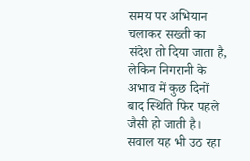समय पर अभियान चलाकर सख्ती का संदेश तो दिया जाता है, लेकिन निगरानी के अभाव में कुछ दिनों बाद स्थिति फिर पहले जैसी हो जाती है।
सवाल यह भी उठ रहा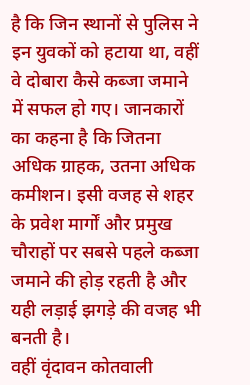है कि जिन स्थानों से पुलिस ने इन युवकों को हटाया था, वहीं वे दोबारा कैसे कब्जा जमाने में सफल हो गए। जानकारों का कहना है कि जितना अधिक ग्राहक, उतना अधिक कमीशन। इसी वजह से शहर के प्रवेश मार्गों और प्रमुख चौराहों पर सबसे पहले कब्जा जमाने की होड़ रहती है और यही लड़ाई झगड़े की वजह भी बनती है।
वहीं वृंदावन कोतवाली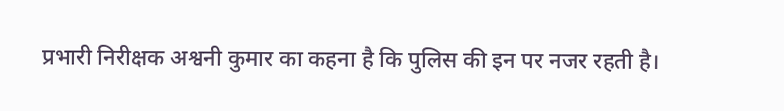प्रभारी निरीक्षक अश्वनी कुमार का कहना है कि पुलिस की इन पर नजर रहती है।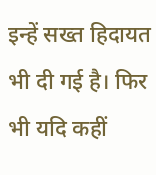इन्हें सख्त हिदायत भी दी गई है। फिर भी यदि कहीं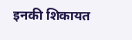इनकी शिकायत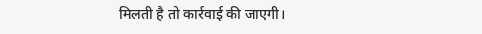मिलती है तो कार्रवाई की जाएगी।